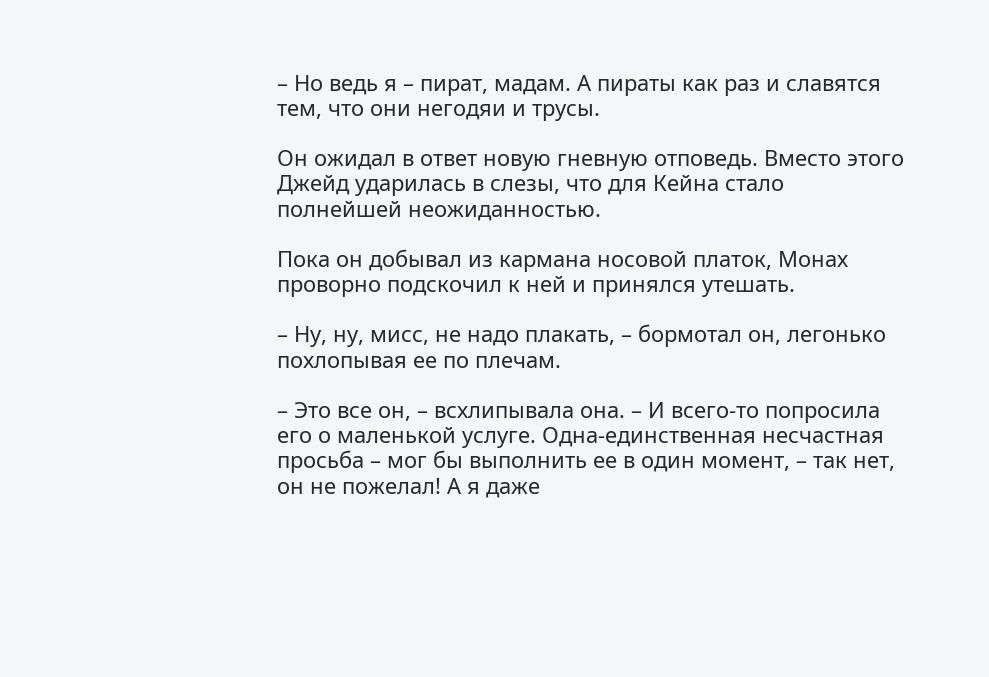– Но ведь я – пират, мадам. А пираты как раз и славятся тем, что они негодяи и трусы.

Он ожидал в ответ новую гневную отповедь. Вместо этого Джейд ударилась в слезы, что для Кейна стало полнейшей неожиданностью.

Пока он добывал из кармана носовой платок, Монах проворно подскочил к ней и принялся утешать.

– Ну, ну, мисс, не надо плакать, – бормотал он, легонько похлопывая ее по плечам.

– Это все он, – всхлипывала она. – И всего-то попросила его о маленькой услуге. Одна-единственная несчастная просьба – мог бы выполнить ее в один момент, – так нет, он не пожелал! А я даже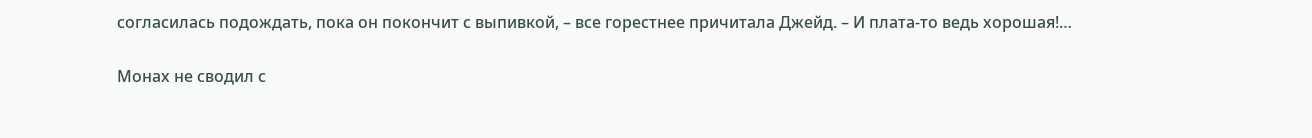согласилась подождать, пока он покончит с выпивкой, – все горестнее причитала Джейд. – И плата-то ведь хорошая!…

Монах не сводил с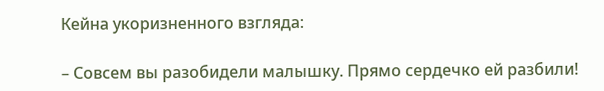Кейна укоризненного взгляда:

– Совсем вы разобидели малышку. Прямо сердечко ей разбили!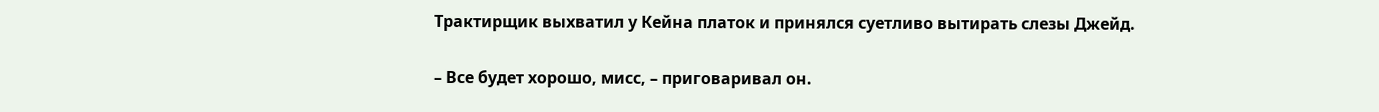Трактирщик выхватил у Кейна платок и принялся суетливо вытирать слезы Джейд.

– Все будет хорошо, мисс, – приговаривал он.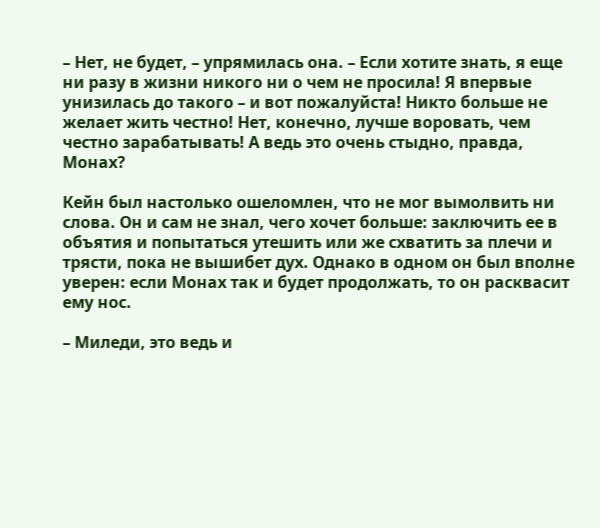– Нет, не будет, – упрямилась она. – Если хотите знать, я еще ни разу в жизни никого ни о чем не просила! Я впервые унизилась до такого – и вот пожалуйста! Никто больше не желает жить честно! Нет, конечно, лучше воровать, чем честно зарабатывать! А ведь это очень стыдно, правда, Монах?

Кейн был настолько ошеломлен, что не мог вымолвить ни слова. Он и сам не знал, чего хочет больше: заключить ее в объятия и попытаться утешить или же схватить за плечи и трясти, пока не вышибет дух. Однако в одном он был вполне уверен: если Монах так и будет продолжать, то он расквасит ему нос.

– Миледи, это ведь и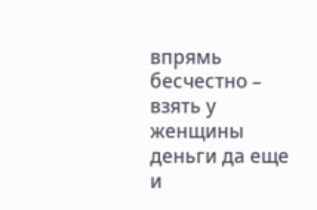впрямь бесчестно – взять у женщины деньги да еще и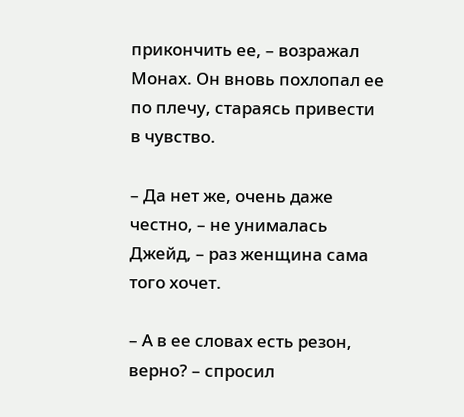прикончить ее, – возражал Монах. Он вновь похлопал ее по плечу, стараясь привести в чувство.

– Да нет же, очень даже честно, – не унималась Джейд, – раз женщина сама того хочет.

– А в ее словах есть резон, верно? – спросил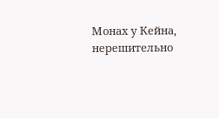Монах у Кейна, нерешительно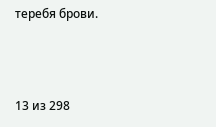теребя брови.



13 из 298